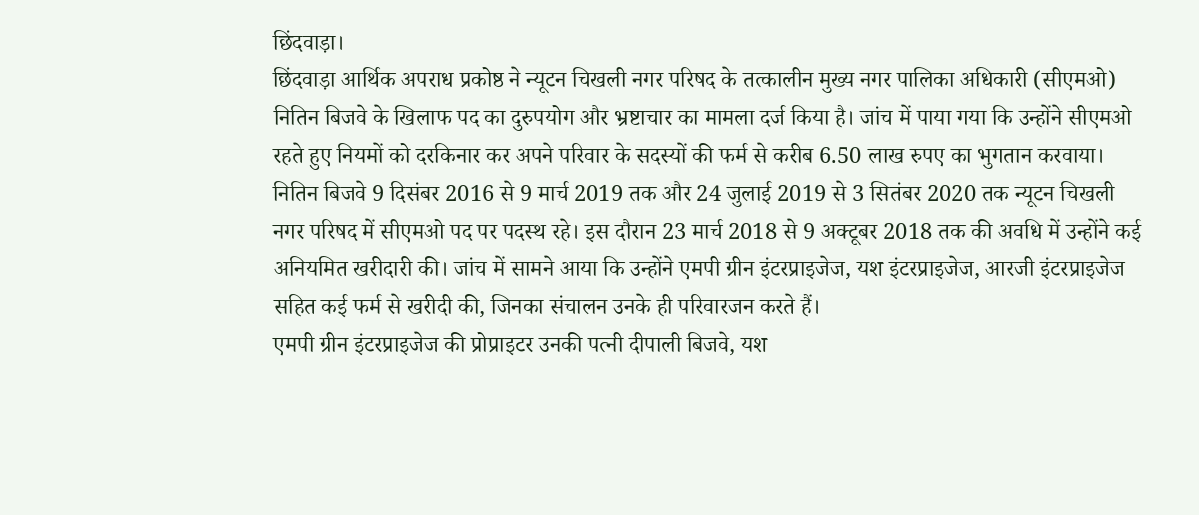छिंदवाड़ा।
छिंदवाड़ा आर्थिक अपराध प्रकोष्ठ ने न्यूटन चिखली नगर परिषद के तत्कालीन मुख्य नगर पालिका अधिकारी (सीएमओ) नितिन बिजवे के खिलाफ पद का दुरुपयोग और भ्रष्टाचार का मामला दर्ज किया है। जांच में पाया गया कि उन्होंने सीएमओ रहते हुए नियमों को दरकिनार कर अपने परिवार के सदस्यों की फर्म से करीब 6.50 लाख रुपए का भुगतान करवाया। नितिन बिजवे 9 दिसंबर 2016 से 9 मार्च 2019 तक और 24 जुलाई 2019 से 3 सितंबर 2020 तक न्यूटन चिखली नगर परिषद में सीएमओ पद पर पदस्थ रहे। इस दौरान 23 मार्च 2018 से 9 अक्टूबर 2018 तक की अवधि में उन्होंने कई अनियमित खरीदारी की। जांच में सामने आया कि उन्होंने एमपी ग्रीन इंटरप्राइजेज, यश इंटरप्राइजेज, आरजी इंटरप्राइजेज सहित कई फर्म से खरीदी की, जिनका संचालन उनके ही परिवारजन करते हैं।
एमपी ग्रीन इंटरप्राइजेज की प्रोप्राइटर उनकी पत्नी दीपाली बिजवे, यश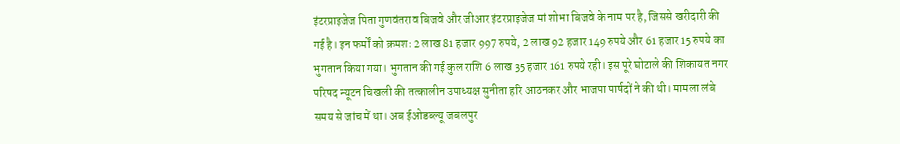इंटरप्राइजेज पिता गुणवंतराव बिजवे और जीआर इंटरप्राइजेज मां शोभा बिजवे के नाम पर है, जिससे खरीदारी की गई है। इन फर्मों को क्रमशः 2 लाख 81 हजार 997 रुपये, 2 लाख 92 हजार 149 रुपये और 61 हजार 15 रुपये का भुगतान किया गया। भुगतान की गई कुल राशि 6 लाख 35 हजार 161 रुपये रही। इस पूरे घोटाले की शिकायत नगर परिषद न्यूटन चिखली की तत्कालीन उपाध्यक्ष सुनीता हरि आठनकर और भाजपा पार्षदों ने की थी। मामला लंबे समय से जांच में था। अब ईओडब्ल्यू जबलपुर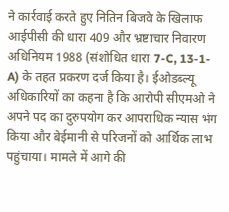ने कार्रवाई करते हुए नितिन बिजवे के खिलाफ आईपीसी की धारा 409 और भ्रष्टाचार निवारण अधिनियम 1988 (संशोधित धारा 7-C, 13-1-A) के तहत प्रकरण दर्ज किया है। ईओडब्ल्यू अधिकारियों का कहना है कि आरोपी सीएमओ ने अपने पद का दुरुपयोग कर आपराधिक न्यास भंग किया और बेईमानी से परिजनों को आर्थिक लाभ पहुंचाया। मामले में आगे की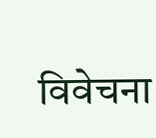विवेचना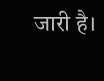जारी है।